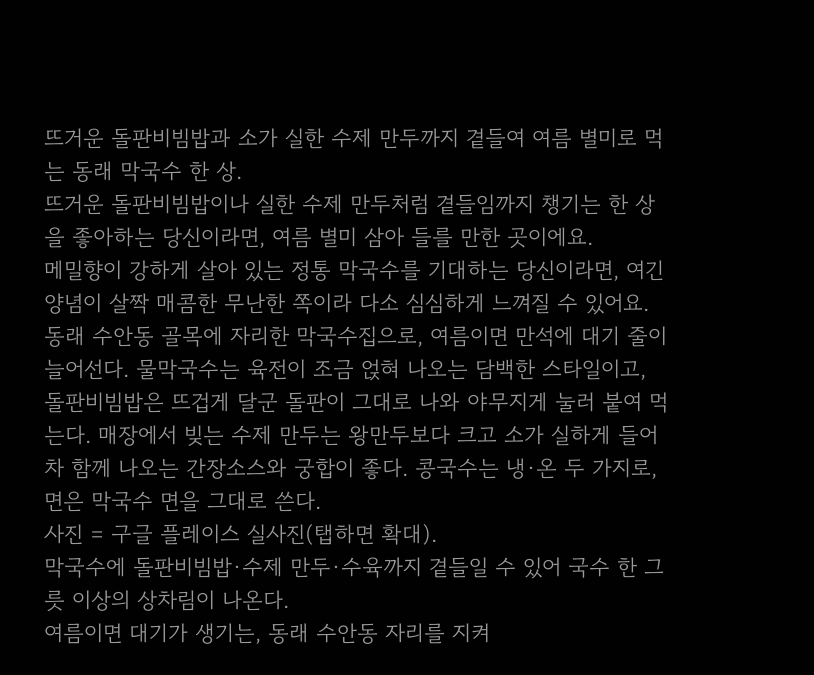뜨거운 돌판비빔밥과 소가 실한 수제 만두까지 곁들여 여름 별미로 먹는 동래 막국수 한 상.
뜨거운 돌판비빔밥이나 실한 수제 만두처럼 곁들임까지 챙기는 한 상을 좋아하는 당신이라면, 여름 별미 삼아 들를 만한 곳이에요.
메밀향이 강하게 살아 있는 정통 막국수를 기대하는 당신이라면, 여긴 양념이 살짝 매콤한 무난한 쪽이라 다소 심심하게 느껴질 수 있어요.
동래 수안동 골목에 자리한 막국수집으로, 여름이면 만석에 대기 줄이 늘어선다. 물막국수는 육전이 조금 얹혀 나오는 담백한 스타일이고, 돌판비빔밥은 뜨겁게 달군 돌판이 그대로 나와 야무지게 눌러 붙여 먹는다. 매장에서 빚는 수제 만두는 왕만두보다 크고 소가 실하게 들어차 함께 나오는 간장소스와 궁합이 좋다. 콩국수는 냉·온 두 가지로, 면은 막국수 면을 그대로 쓴다.
사진 = 구글 플레이스 실사진(탭하면 확대).
막국수에 돌판비빔밥·수제 만두·수육까지 곁들일 수 있어 국수 한 그릇 이상의 상차림이 나온다.
여름이면 대기가 생기는, 동래 수안동 자리를 지켜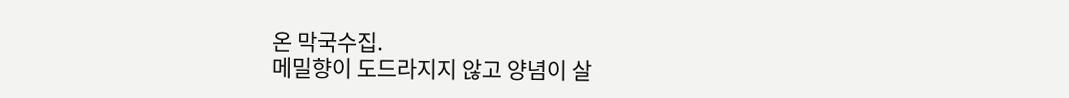온 막국수집.
메밀향이 도드라지지 않고 양념이 살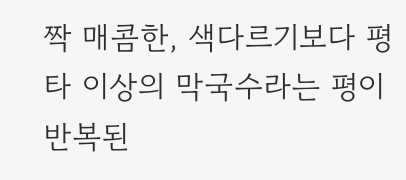짝 매콤한, 색다르기보다 평타 이상의 막국수라는 평이 반복된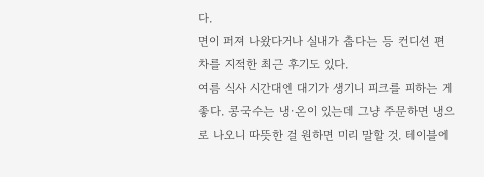다.
면이 퍼져 나왔다거나 실내가 춥다는 등 컨디션 편차를 지적한 최근 후기도 있다.
여름 식사 시간대엔 대기가 생기니 피크를 피하는 게 좋다. 콩국수는 냉·온이 있는데 그냥 주문하면 냉으로 나오니 따뜻한 걸 원하면 미리 말할 것. 테이블에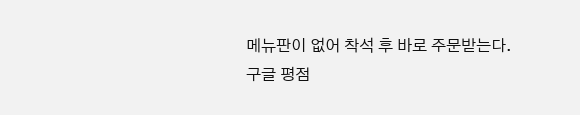메뉴판이 없어 착석 후 바로 주문받는다.
구글 평점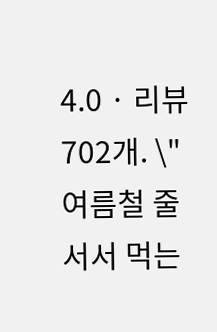4.0 · 리뷰 702개. \"여름철 줄 서서 먹는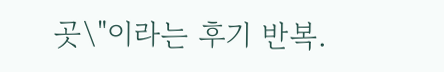곳\"이라는 후기 반복.